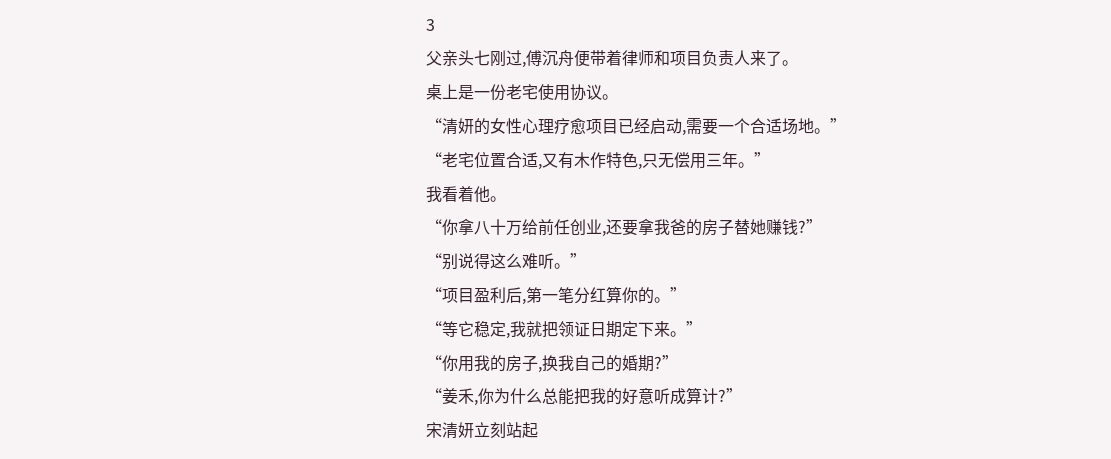3
父亲头七刚过,傅沉舟便带着律师和项目负责人来了。
桌上是一份老宅使用协议。
“清妍的女性心理疗愈项目已经启动,需要一个合适场地。”
“老宅位置合适,又有木作特色,只无偿用三年。”
我看着他。
“你拿八十万给前任创业,还要拿我爸的房子替她赚钱?”
“别说得这么难听。”
“项目盈利后,第一笔分红算你的。”
“等它稳定,我就把领证日期定下来。”
“你用我的房子,换我自己的婚期?”
“姜禾,你为什么总能把我的好意听成算计?”
宋清妍立刻站起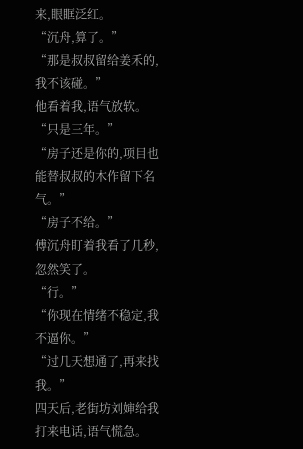来,眼眶泛红。
“沉舟,算了。”
“那是叔叔留给姜禾的,我不该碰。”
他看着我,语气放软。
“只是三年。”
“房子还是你的,项目也能替叔叔的木作留下名气。”
“房子不给。”
傅沉舟盯着我看了几秒,忽然笑了。
“行。”
“你现在情绪不稳定,我不逼你。”
“过几天想通了,再来找我。”
四天后,老街坊刘婶给我打来电话,语气慌急。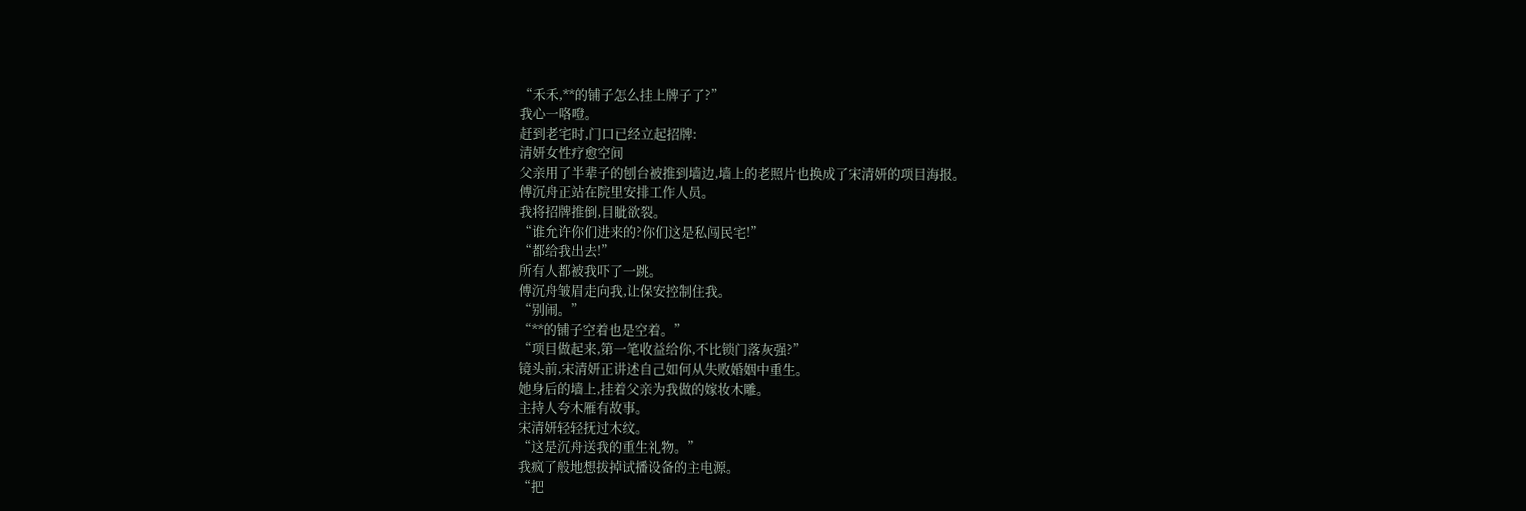“禾禾,**的铺子怎么挂上牌子了?”
我心一咯噔。
赶到老宅时,门口已经立起招牌:
清妍女性疗愈空间
父亲用了半辈子的刨台被推到墙边,墙上的老照片也换成了宋清妍的项目海报。
傅沉舟正站在院里安排工作人员。
我将招牌推倒,目眦欲裂。
“谁允许你们进来的?你们这是私闯民宅!”
“都给我出去!”
所有人都被我吓了一跳。
傅沉舟皱眉走向我,让保安控制住我。
“别闹。”
“**的铺子空着也是空着。”
“项目做起来,第一笔收益给你,不比锁门落灰强?”
镜头前,宋清妍正讲述自己如何从失败婚姻中重生。
她身后的墙上,挂着父亲为我做的嫁妆木雕。
主持人夸木雁有故事。
宋清妍轻轻抚过木纹。
“这是沉舟送我的重生礼物。”
我疯了般地想拔掉试播设备的主电源。
“把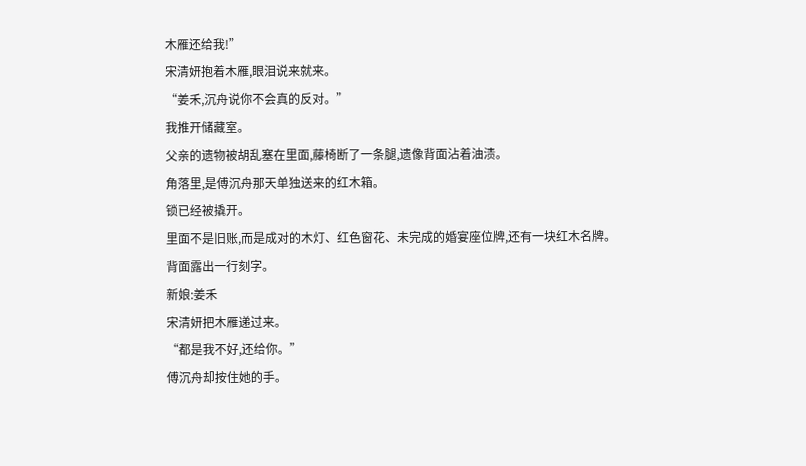木雁还给我!”
宋清妍抱着木雁,眼泪说来就来。
“姜禾,沉舟说你不会真的反对。”
我推开储藏室。
父亲的遗物被胡乱塞在里面,藤椅断了一条腿,遗像背面沾着油渍。
角落里,是傅沉舟那天单独送来的红木箱。
锁已经被撬开。
里面不是旧账,而是成对的木灯、红色窗花、未完成的婚宴座位牌,还有一块红木名牌。
背面露出一行刻字。
新娘:姜禾
宋清妍把木雁递过来。
“都是我不好,还给你。”
傅沉舟却按住她的手。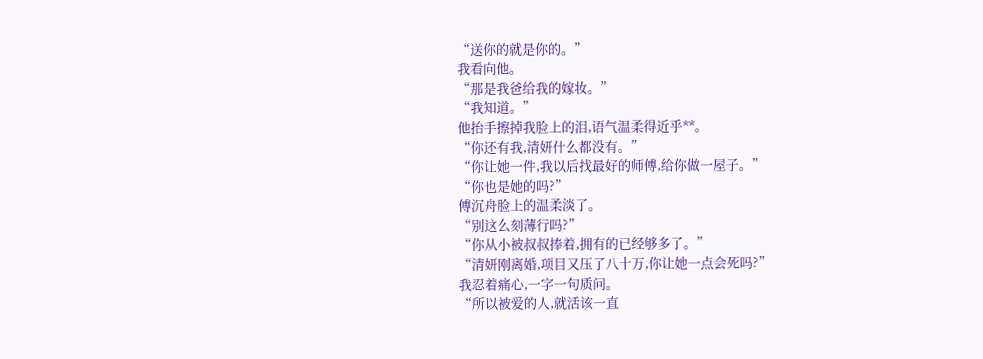“送你的就是你的。”
我看向他。
“那是我爸给我的嫁妆。”
“我知道。”
他抬手擦掉我脸上的泪,语气温柔得近乎**。
“你还有我,清妍什么都没有。”
“你让她一件,我以后找最好的师傅,给你做一屋子。”
“你也是她的吗?”
傅沉舟脸上的温柔淡了。
“别这么刻薄行吗?”
“你从小被叔叔捧着,拥有的已经够多了。”
“清妍刚离婚,项目又压了八十万,你让她一点会死吗?”
我忍着痛心,一字一句质问。
“所以被爱的人,就活该一直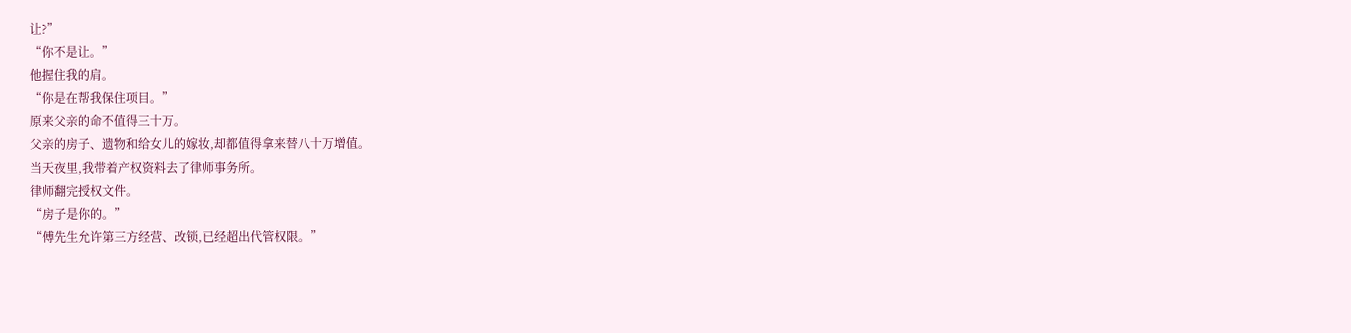让?”
“你不是让。”
他握住我的肩。
“你是在帮我保住项目。”
原来父亲的命不值得三十万。
父亲的房子、遗物和给女儿的嫁妆,却都值得拿来替八十万增值。
当天夜里,我带着产权资料去了律师事务所。
律师翻完授权文件。
“房子是你的。”
“傅先生允许第三方经营、改锁,已经超出代管权限。”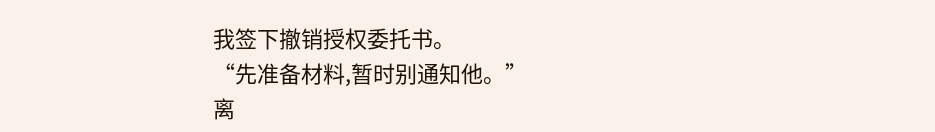我签下撤销授权委托书。
“先准备材料,暂时别通知他。”
离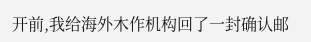开前,我给海外木作机构回了一封确认邮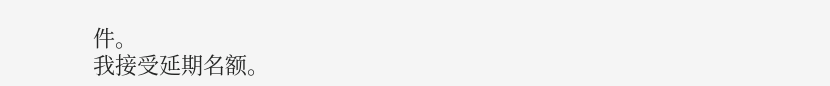件。
我接受延期名额。